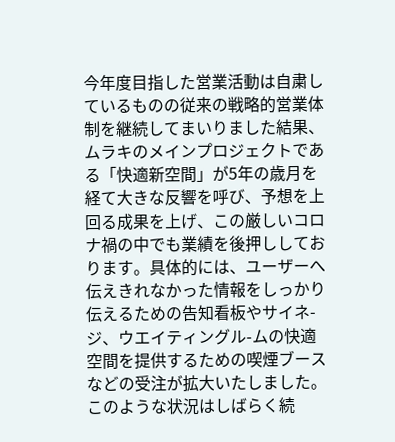今年度目指した営業活動は自粛しているものの従来の戦略的営業体制を継続してまいりました結果、ムラキのメインプロジェクトである「快適新空間」が5年の歳月を経て大きな反響を呼び、予想を上回る成果を上げ、この厳しいコロナ禍の中でも業績を後押ししております。具体的には、ユーザーへ伝えきれなかった情報をしっかり伝えるための告知看板やサイネ-ジ、ウエイティングル-ムの快適空間を提供するための喫煙ブースなどの受注が拡大いたしました。このような状況はしばらく続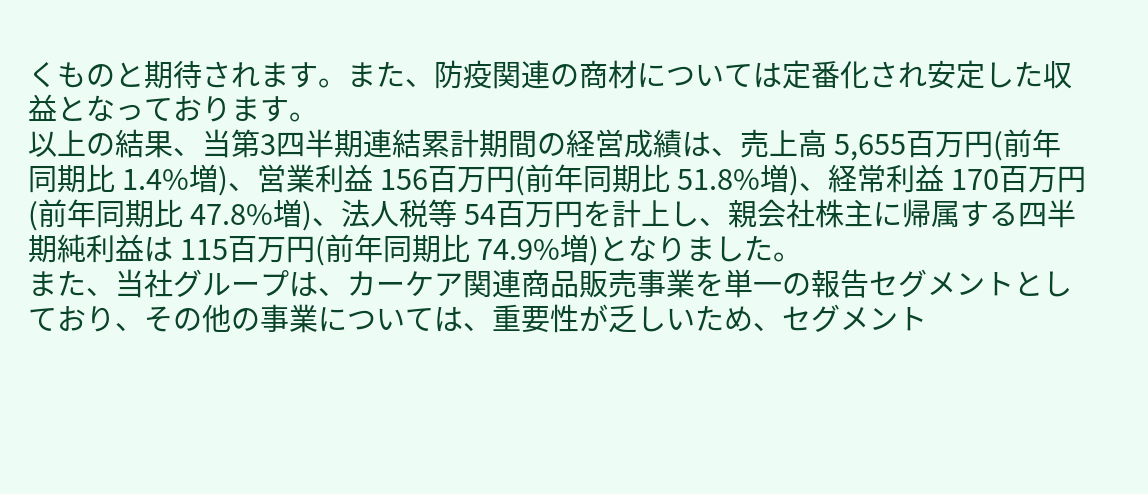くものと期待されます。また、防疫関連の商材については定番化され安定した収益となっております。
以上の結果、当第3四半期連結累計期間の経営成績は、売上高 5,655百万円(前年同期比 1.4%増)、営業利益 156百万円(前年同期比 51.8%増)、経常利益 170百万円(前年同期比 47.8%増)、法人税等 54百万円を計上し、親会社株主に帰属する四半期純利益は 115百万円(前年同期比 74.9%増)となりました。
また、当社グループは、カーケア関連商品販売事業を単一の報告セグメントとしており、その他の事業については、重要性が乏しいため、セグメント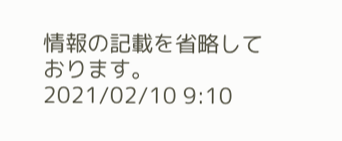情報の記載を省略しております。
2021/02/10 9:10